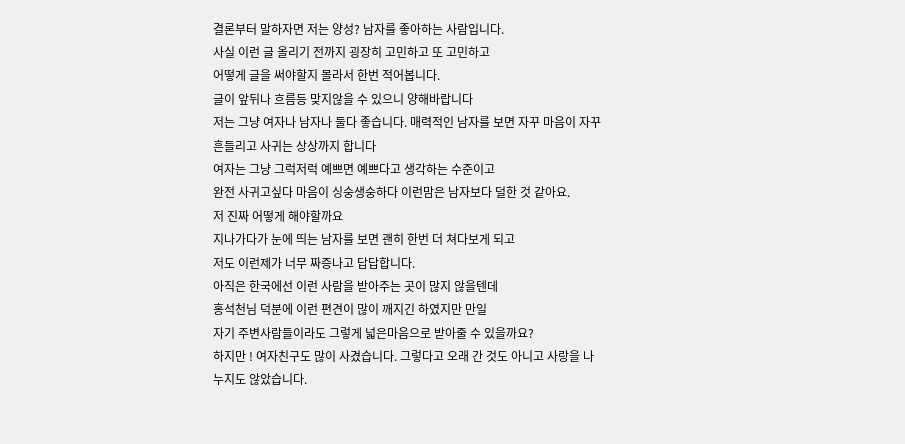결론부터 말하자면 저는 양성? 남자를 좋아하는 사람입니다.
사실 이런 글 올리기 전까지 굉장히 고민하고 또 고민하고
어떻게 글을 써야할지 몰라서 한번 적어봅니다.
글이 앞뒤나 흐름등 맞지않을 수 있으니 양해바랍니다
저는 그냥 여자나 남자나 둘다 좋습니다. 매력적인 남자를 보면 자꾸 마음이 자꾸 흔들리고 사귀는 상상까지 합니다
여자는 그냥 그럭저럭 예쁘면 예쁘다고 생각하는 수준이고
완전 사귀고싶다 마음이 싱숭생숭하다 이런맘은 남자보다 덜한 것 같아요.
저 진짜 어떻게 해야할까요
지나가다가 눈에 띄는 남자를 보면 괜히 한번 더 쳐다보게 되고
저도 이런제가 너무 짜증나고 답답합니다.
아직은 한국에선 이런 사람을 받아주는 곳이 많지 않을텐데
홍석천님 덕분에 이런 편견이 많이 깨지긴 하였지만 만일
자기 주변사람들이라도 그렇게 넓은마음으로 받아줄 수 있을까요?
하지만 ! 여자친구도 많이 사겼습니다. 그렇다고 오래 간 것도 아니고 사랑을 나누지도 않았습니다.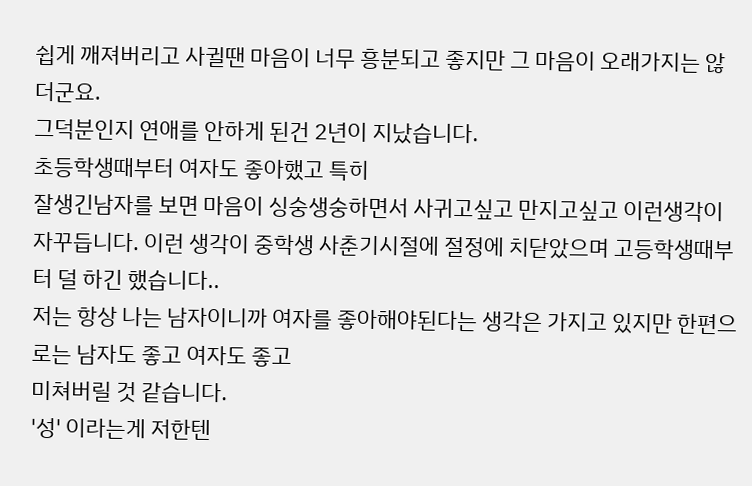쉽게 깨져버리고 사귈땐 마음이 너무 흥분되고 좋지만 그 마음이 오래가지는 않더군요.
그덕분인지 연애를 안하게 된건 2년이 지났습니다.
초등학생때부터 여자도 좋아했고 특히
잘생긴남자를 보면 마음이 싱숭생숭하면서 사귀고싶고 만지고싶고 이런생각이 자꾸듭니다. 이런 생각이 중학생 사춘기시절에 절정에 치닫았으며 고등학생때부터 덜 하긴 했습니다..
저는 항상 나는 남자이니까 여자를 좋아해야된다는 생각은 가지고 있지만 한편으로는 남자도 좋고 여자도 좋고
미쳐버릴 것 같습니다.
'성' 이라는게 저한텐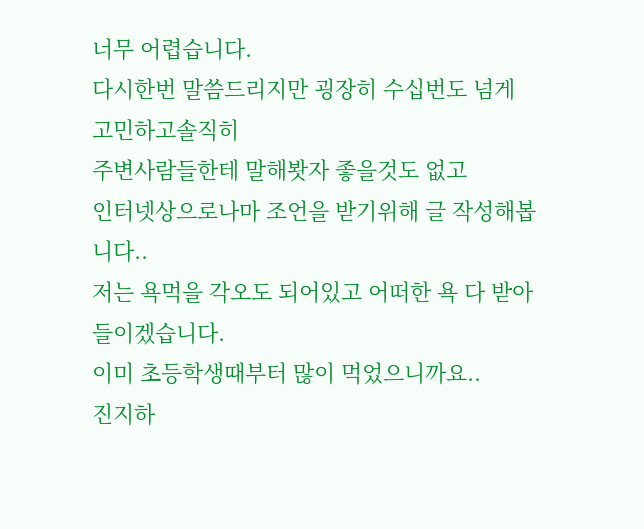너무 어렵습니다.
다시한번 말씀드리지만 굉장히 수십번도 넘게 고민하고솔직히
주변사람들한테 말해봣자 좋을것도 없고
인터넷상으로나마 조언을 받기위해 글 작성해봅니다..
저는 욕먹을 각오도 되어있고 어떠한 욕 다 받아들이겠습니다.
이미 초등학생때부터 많이 먹었으니까요..
진지하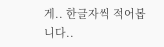게.. 한글자씩 적어봅니다..